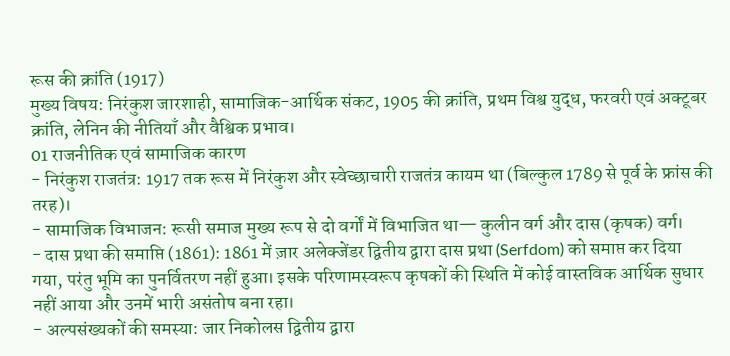रूस की क्रांति (1917)
मुख्य विषय: निरंकुश जारशाही, सामाजिक-आर्थिक संकट, 1905 की क्रांति, प्रथम विश्व युद्ध, फरवरी एवं अक्टूबर क्रांति, लेनिन की नीतियाँ और वैश्विक प्रभाव।
01 राजनीतिक एवं सामाजिक कारण
- निरंकुश राजतंत्र: 1917 तक रूस में निरंकुश और स्वेच्छाचारी राजतंत्र कायम था (बिल्कुल 1789 से पूर्व के फ्रांस की तरह)।
- सामाजिक विभाजन: रूसी समाज मुख्य रूप से दो वर्गों में विभाजित था— कुलीन वर्ग और दास (कृषक) वर्ग।
- दास प्रथा की समाप्ति (1861): 1861 में ज़ार अलेक्जेंडर द्वितीय द्वारा दास प्रथा (Serfdom) को समाप्त कर दिया गया, परंतु भूमि का पुनर्वितरण नहीं हुआ। इसके परिणामस्वरूप कृषकों की स्थिति में कोई वास्तविक आर्थिक सुधार नहीं आया और उनमें भारी असंतोष बना रहा।
- अल्पसंख्यकों की समस्या: जार निकोलस द्वितीय द्वारा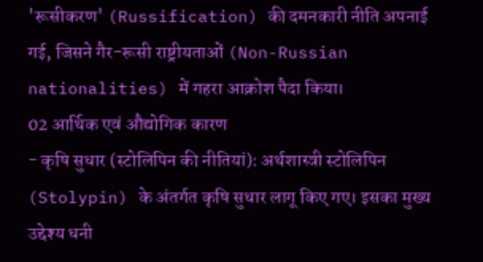'रूसीकरण' (Russification) की दमनकारी नीति अपनाई गई, जिसने गैर-रूसी राष्ट्रीयताओं (Non-Russian nationalities) में गहरा आक्रोश पैदा किया।
02 आर्थिक एवं औद्योगिक कारण
- कृषि सुधार (स्टोलिपिन की नीतियां): अर्थशास्त्री स्टोलिपिन (Stolypin) के अंतर्गत कृषि सुधार लागू किए गए। इसका मुख्य उद्देश्य धनी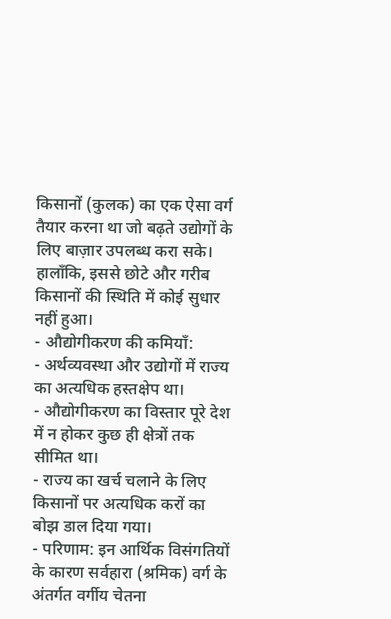किसानों (कुलक) का एक ऐसा वर्ग तैयार करना था जो बढ़ते उद्योगों के लिए बाज़ार उपलब्ध करा सके। हालाँकि, इससे छोटे और गरीब किसानों की स्थिति में कोई सुधार नहीं हुआ।
- औद्योगीकरण की कमियाँ:
- अर्थव्यवस्था और उद्योगों में राज्य का अत्यधिक हस्तक्षेप था।
- औद्योगीकरण का विस्तार पूरे देश में न होकर कुछ ही क्षेत्रों तक सीमित था।
- राज्य का खर्च चलाने के लिए किसानों पर अत्यधिक करों का बोझ डाल दिया गया।
- परिणाम: इन आर्थिक विसंगतियों के कारण सर्वहारा (श्रमिक) वर्ग के अंतर्गत वर्गीय चेतना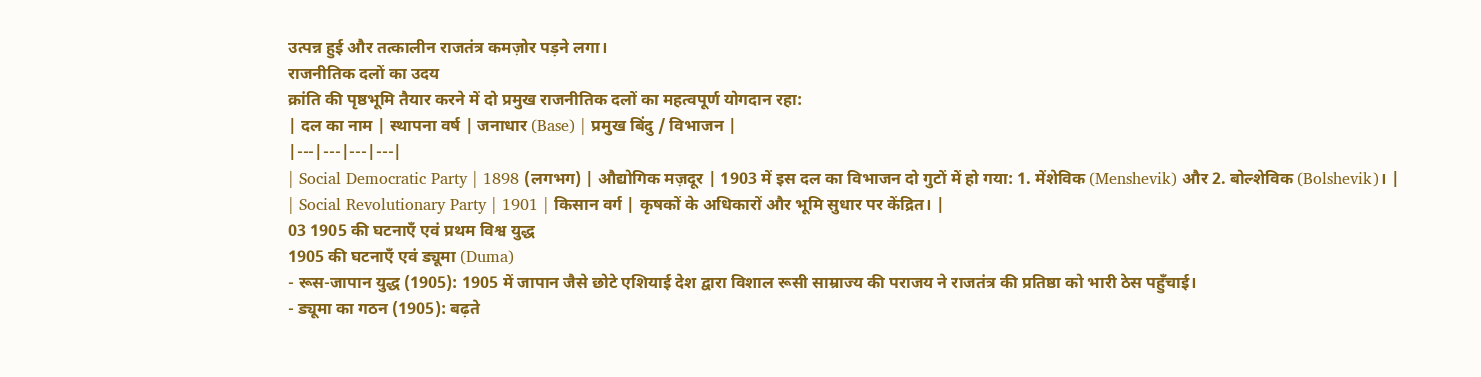उत्पन्न हुई और तत्कालीन राजतंत्र कमज़ोर पड़ने लगा।
राजनीतिक दलों का उदय
क्रांति की पृष्ठभूमि तैयार करने में दो प्रमुख राजनीतिक दलों का महत्वपूर्ण योगदान रहा:
| दल का नाम | स्थापना वर्ष | जनाधार (Base) | प्रमुख बिंदु / विभाजन |
|---|---|---|---|
| Social Democratic Party | 1898 (लगभग) | औद्योगिक मज़दूर | 1903 में इस दल का विभाजन दो गुटों में हो गया: 1. मेंशेविक (Menshevik) और 2. बोल्शेविक (Bolshevik)। |
| Social Revolutionary Party | 1901 | किसान वर्ग | कृषकों के अधिकारों और भूमि सुधार पर केंद्रित। |
03 1905 की घटनाएँ एवं प्रथम विश्व युद्ध
1905 की घटनाएँ एवं ड्यूमा (Duma)
- रूस-जापान युद्ध (1905): 1905 में जापान जैसे छोटे एशियाई देश द्वारा विशाल रूसी साम्राज्य की पराजय ने राजतंत्र की प्रतिष्ठा को भारी ठेस पहुँचाई।
- ड्यूमा का गठन (1905): बढ़ते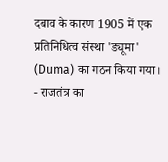दबाव के कारण 1905 में एक प्रतिनिधित्व संस्था 'ड्यूमा' (Duma) का गठन किया गया।
- राजतंत्र का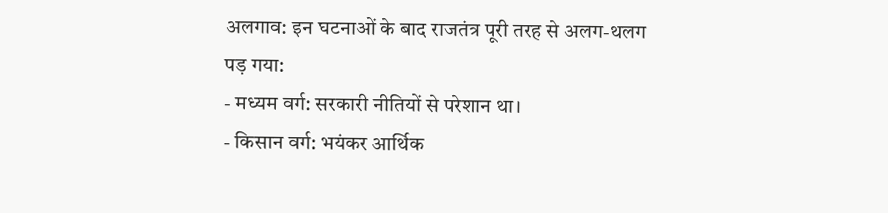अलगाव: इन घटनाओं के बाद राजतंत्र पूरी तरह से अलग-थलग पड़ गया:
- मध्यम वर्ग: सरकारी नीतियों से परेशान था।
- किसान वर्ग: भयंकर आर्थिक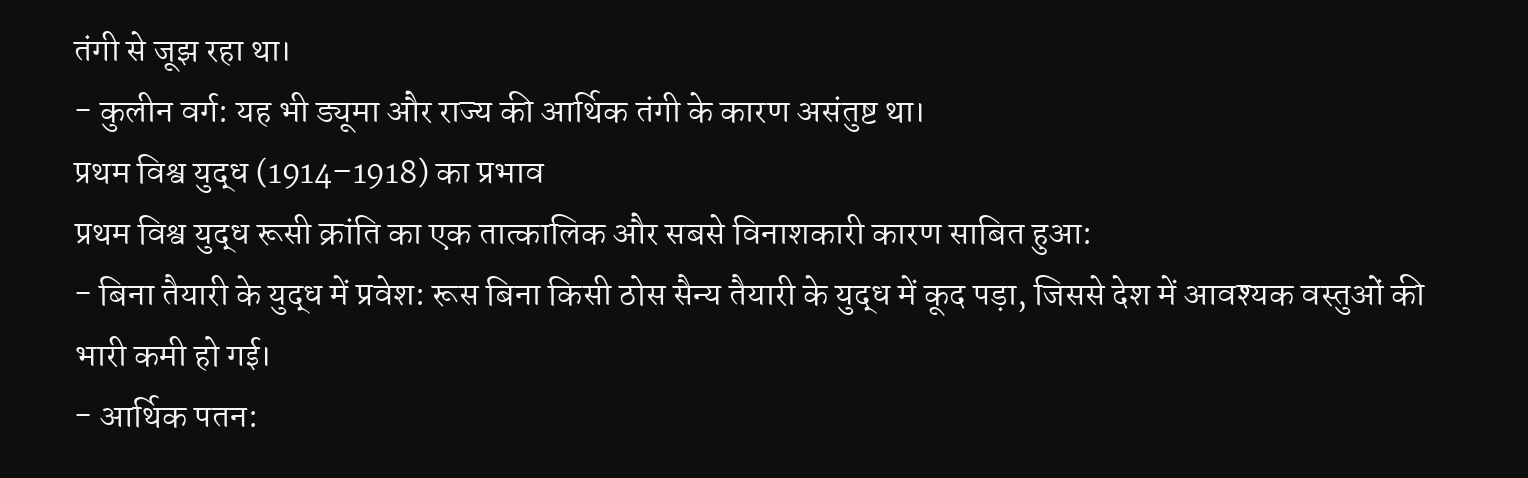तंगी से जूझ रहा था।
- कुलीन वर्ग: यह भी ड्यूमा और राज्य की आर्थिक तंगी के कारण असंतुष्ट था।
प्रथम विश्व युद्ध (1914–1918) का प्रभाव
प्रथम विश्व युद्ध रूसी क्रांति का एक तात्कालिक और सबसे विनाशकारी कारण साबित हुआ:
- बिना तैयारी के युद्ध में प्रवेश: रूस बिना किसी ठोस सैन्य तैयारी के युद्ध में कूद पड़ा, जिससे देश में आवश्यक वस्तुओं की भारी कमी हो गई।
- आर्थिक पतन: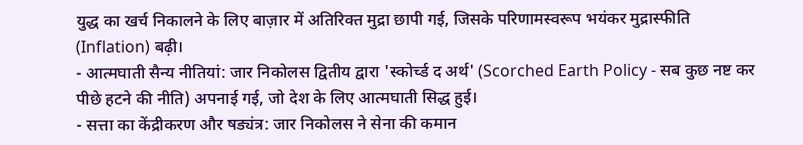युद्ध का खर्च निकालने के लिए बाज़ार में अतिरिक्त मुद्रा छापी गई, जिसके परिणामस्वरूप भयंकर मुद्रास्फीति (Inflation) बढ़ी।
- आत्मघाती सैन्य नीतियां: जार निकोलस द्वितीय द्वारा 'स्कोर्च्ड द अर्थ' (Scorched Earth Policy - सब कुछ नष्ट कर पीछे हटने की नीति) अपनाई गई, जो देश के लिए आत्मघाती सिद्ध हुई।
- सत्ता का केंद्रीकरण और षड्यंत्र: जार निकोलस ने सेना की कमान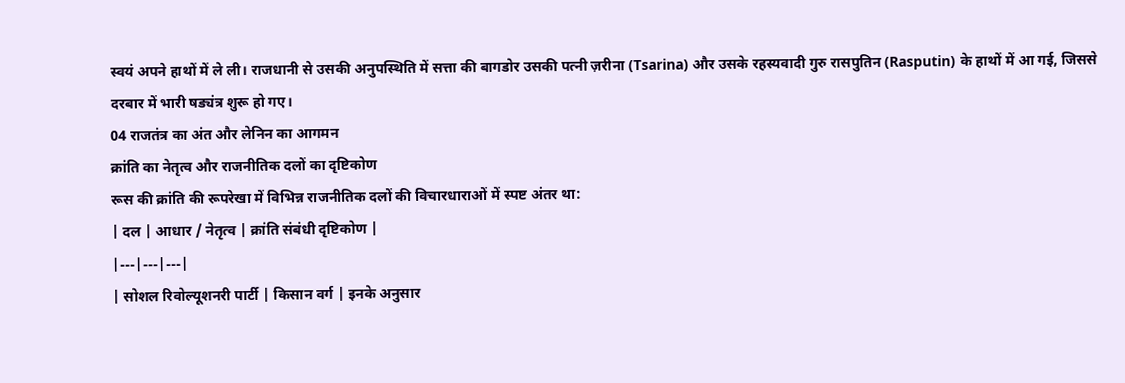स्वयं अपने हाथों में ले ली। राजधानी से उसकी अनुपस्थिति में सत्ता की बागडोर उसकी पत्नी ज़रीना (Tsarina) और उसके रहस्यवादी गुरु रासपुतिन (Rasputin) के हाथों में आ गई, जिससे दरबार में भारी षड्यंत्र शुरू हो गए।
04 राजतंत्र का अंत और लेनिन का आगमन
क्रांति का नेतृत्व और राजनीतिक दलों का दृष्टिकोण
रूस की क्रांति की रूपरेखा में विभिन्न राजनीतिक दलों की विचारधाराओं में स्पष्ट अंतर था:
| दल | आधार / नेतृत्व | क्रांति संबंधी दृष्टिकोण |
|---|---|---|
| सोशल रिवोल्यूशनरी पार्टी | किसान वर्ग | इनके अनुसार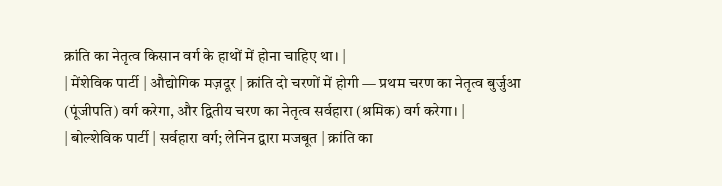क्रांति का नेतृत्व किसान वर्ग के हाथों में होना चाहिए था। |
| मेंशेविक पार्टी | औद्योगिक मज़दूर | क्रांति दो चरणों में होगी — प्रथम चरण का नेतृत्व बुर्जुआ (पूंजीपति) वर्ग करेगा, और द्वितीय चरण का नेतृत्व सर्वहारा (श्रमिक) वर्ग करेगा। |
| बोल्शेविक पार्टी | सर्वहारा वर्ग; लेनिन द्वारा मजबूत | क्रांति का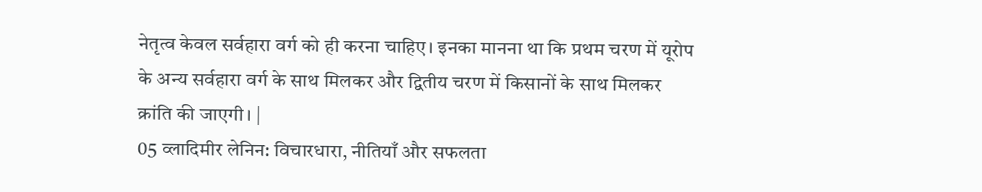नेतृत्व केवल सर्वहारा वर्ग को ही करना चाहिए। इनका मानना था कि प्रथम चरण में यूरोप के अन्य सर्वहारा वर्ग के साथ मिलकर और द्वितीय चरण में किसानों के साथ मिलकर क्रांति की जाएगी। |
05 व्लादिमीर लेनिन: विचारधारा, नीतियाँ और सफलता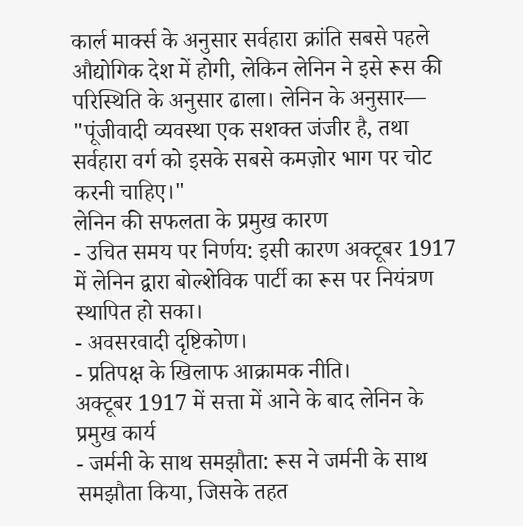कार्ल मार्क्स के अनुसार सर्वहारा क्रांति सबसे पहले औद्योगिक देश में होगी, लेकिन लेनिन ने इसे रूस की परिस्थिति के अनुसार ढाला। लेनिन के अनुसार— "पूंजीवादी व्यवस्था एक सशक्त जंजीर है, तथा सर्वहारा वर्ग को इसके सबसे कमज़ोर भाग पर चोट करनी चाहिए।"
लेनिन की सफलता के प्रमुख कारण
- उचित समय पर निर्णय: इसी कारण अक्टूबर 1917 में लेनिन द्वारा बोल्शेविक पार्टी का रूस पर नियंत्रण स्थापित हो सका।
- अवसरवादी दृष्टिकोण।
- प्रतिपक्ष के खिलाफ आक्रामक नीति।
अक्टूबर 1917 में सत्ता में आने के बाद लेनिन के प्रमुख कार्य
- जर्मनी के साथ समझौता: रूस ने जर्मनी के साथ समझौता किया, जिसके तहत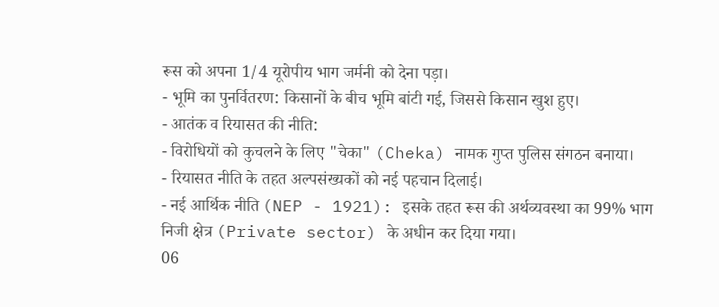रूस को अपना 1/4 यूरोपीय भाग जर्मनी को देना पड़ा।
- भूमि का पुनर्वितरण: किसानों के बीच भूमि बांटी गई, जिससे किसान खुश हुए।
- आतंक व रियासत की नीति:
- विरोधियों को कुचलने के लिए "चेका" (Cheka) नामक गुप्त पुलिस संगठन बनाया।
- रियासत नीति के तहत अल्पसंख्यकों को नई पहचान दिलाई।
- नई आर्थिक नीति (NEP - 1921): इसके तहत रूस की अर्थव्यवस्था का 99% भाग निजी क्षेत्र (Private sector) के अधीन कर दिया गया।
06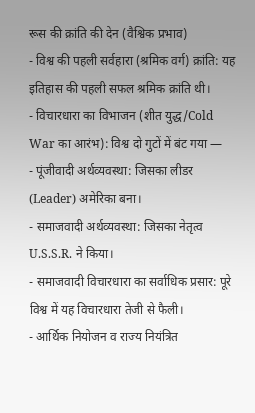रूस की क्रांति की देन (वैश्विक प्रभाव)
- विश्व की पहली सर्वहारा (श्रमिक वर्ग) क्रांति: यह इतिहास की पहली सफल श्रमिक क्रांति थी।
- विचारधारा का विभाजन (शीत युद्ध/Cold War का आरंभ): विश्व दो गुटों में बंट गया —
- पूंजीवादी अर्थव्यवस्था: जिसका लीडर (Leader) अमेरिका बना।
- समाजवादी अर्थव्यवस्था: जिसका नेतृत्व U.S.S.R. ने किया।
- समाजवादी विचारधारा का सर्वाधिक प्रसार: पूरे विश्व में यह विचारधारा तेजी से फैली।
- आर्थिक नियोजन व राज्य नियंत्रित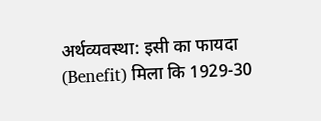अर्थव्यवस्था: इसी का फायदा (Benefit) मिला कि 1929-30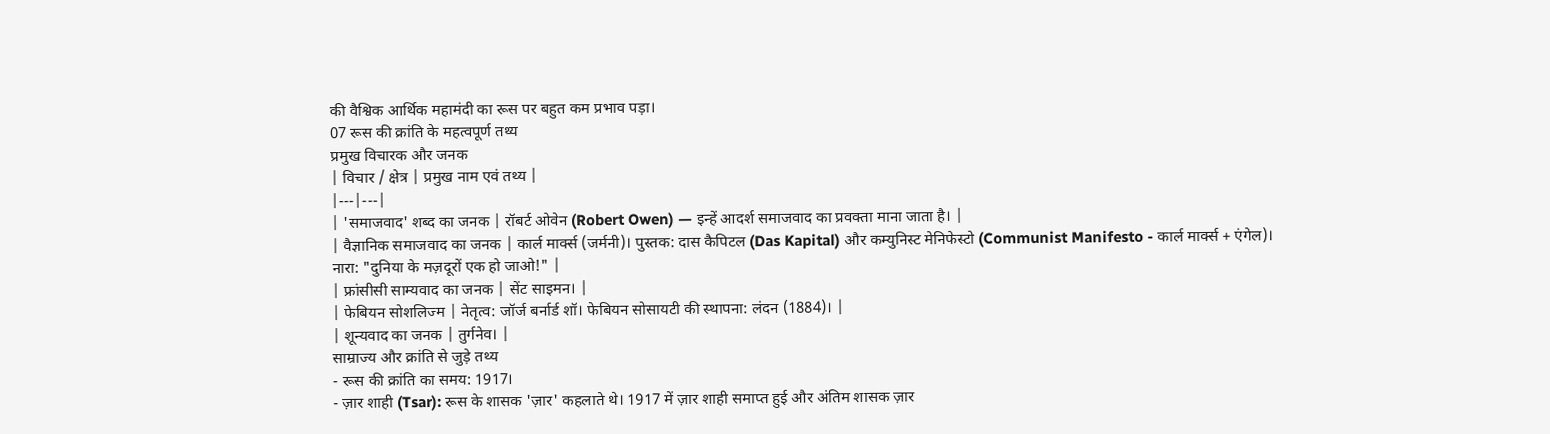की वैश्विक आर्थिक महामंदी का रूस पर बहुत कम प्रभाव पड़ा।
07 रूस की क्रांति के महत्वपूर्ण तथ्य
प्रमुख विचारक और जनक
| विचार / क्षेत्र | प्रमुख नाम एवं तथ्य |
|---|---|
| 'समाजवाद' शब्द का जनक | रॉबर्ट ओवेन (Robert Owen) — इन्हें आदर्श समाजवाद का प्रवक्ता माना जाता है। |
| वैज्ञानिक समाजवाद का जनक | कार्ल मार्क्स (जर्मनी)। पुस्तक: दास कैपिटल (Das Kapital) और कम्युनिस्ट मेनिफेस्टो (Communist Manifesto - कार्ल मार्क्स + एंगेल)। नारा: "दुनिया के मज़दूरों एक हो जाओ!" |
| फ्रांसीसी साम्यवाद का जनक | सेंट साइमन। |
| फेबियन सोशलिज्म | नेतृत्व: जॉर्ज बर्नार्ड शॉ। फेबियन सोसायटी की स्थापना: लंदन (1884)। |
| शून्यवाद का जनक | तुर्गनेव। |
साम्राज्य और क्रांति से जुड़े तथ्य
- रूस की क्रांति का समय: 1917।
- ज़ार शाही (Tsar): रूस के शासक 'ज़ार' कहलाते थे। 1917 में ज़ार शाही समाप्त हुई और अंतिम शासक ज़ार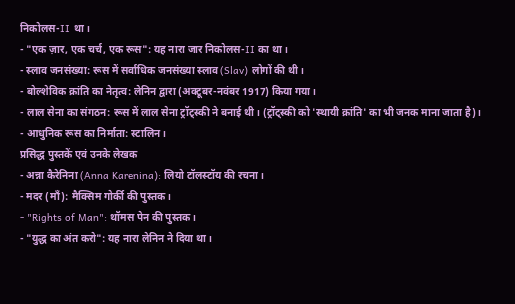निकोलस-II था।
- "एक ज़ार, एक चर्च, एक रूस": यह नारा जार निकोलस-II का था।
- स्लाव जनसंख्या: रूस में सर्वाधिक जनसंख्या स्लाव (Slav) लोगों की थी।
- बोल्शेविक क्रांति का नेतृत्व: लेनिन द्वारा (अक्टूबर-नवंबर 1917) किया गया।
- लाल सेना का संगठन: रूस में लाल सेना ट्रॉट्स्की ने बनाई थी। (ट्रॉट्स्की को 'स्थायी क्रांति' का भी जनक माना जाता है)।
- आधुनिक रूस का निर्माता: स्टालिन।
प्रसिद्ध पुस्तकें एवं उनके लेखक
- अन्ना कैरेनिना (Anna Karenina): लियो टॉलस्टॉय की रचना।
- मदर (माँ): मैक्सिम गोर्की की पुस्तक।
- "Rights of Man": थॉमस पेन की पुस्तक।
- "युद्ध का अंत करो": यह नारा लेनिन ने दिया था।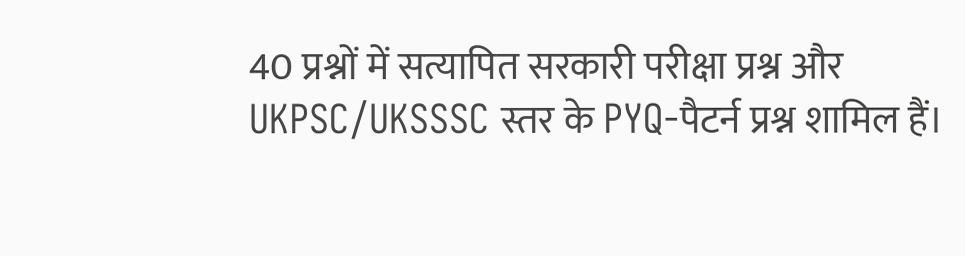40 प्रश्नों में सत्यापित सरकारी परीक्षा प्रश्न और UKPSC/UKSSSC स्तर के PYQ-पैटर्न प्रश्न शामिल हैं।